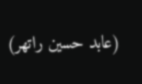(عابد حسین راتھر)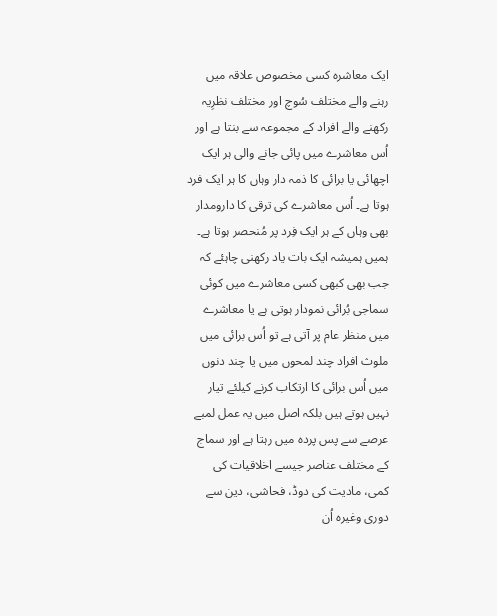ایک معاشرہ کسی مخصوص علاقہ میں رہنے والے مختلف سُوچ اور مختلف نظرِیہ رکھنے والے افراد کے مجموعہ سے بنتا ہے اور اُس معاشرے میں پائی جانے والی ہر ایک اچھائی یا برائی کا ذمہ دار وہاں کا ہر ایک فرد ہوتا ہے۔ اُس معاشرے کی ترقی کا دارومدار بھی وہاں کے ہر ایک فِرد پر مُنحصر ہوتا ہے۔ ہمیں ہمیشہ ایک بات یاد رکھنی چاہئے کہ جب بھی کبھی کسی معاشرے میں کوئی سماجی بُرائی نمودار ہوتی ہے یا معاشرے میں منظر عام پر آتی ہے تو اُس برائی میں ملوث افراد چند لمحوں میں یا چند دنوں میں اُس برائی کا ارتکاب کرنے کیلئے تیار نہیں ہوتے ہیں بلکہ اصل میں یہ عمل لمبے عرصے سے پس پردہ میں رہتا ہے اور سماج کے مختلف عناصر جیسے اخلاقیات کی کمی، مادیت کی دوڈ، فحاشی، دین سے دوری وغیرہ اُن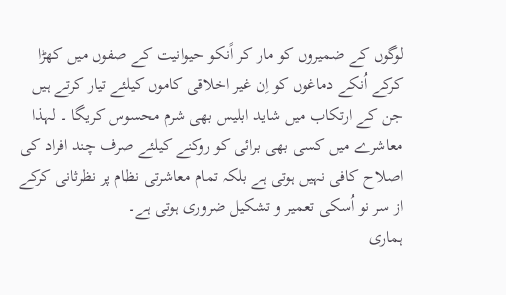لوگوں کے ضمیروں کو مار کر اًنکو حیوانیت کے صفوں میں کھڑا کرکے اُنکے دماغوں کو اِن غیر اخلاقی کاموں کیلئے تیار کرتے ہیں جن کے ارتکاب میں شاید ابلیس بھی شرم محسوس کریگا ۔ لہذا معاشرے میں کسی بھی برائی کو روکنے کیلئے صرف چند افراد کی اصلاح کافی نہیں ہوتی ہے بلکہ تمام معاشرتی نظام پر نظرثانی کرکے از سر نو اُسکی تعمیر و تشکیل ضروری ہوتی ہے۔
ہماری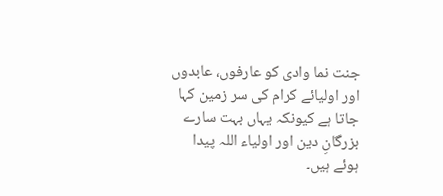جنت نما وادی کو عارفوں، عابدوں اور اولیائے کرام کی سر زمین کہا جاتا ہے کیونکہ یہاں بہت سارے بزرگانِ دین اور اولیاء اللہ پیدا ہوئے ہیں۔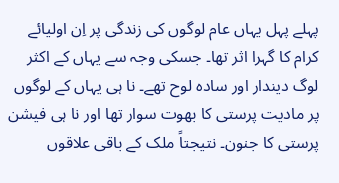پہلے پہل یہاں عام لوگوں کی زندگی پر اِن اولیائے کرام کا گہرا اثر تھا۔ جسکی وجہ سے یہاں کے اکثر لوگ دیندار اور سادہ لوح تھے۔ نا ہی یہاں کے لوگوں پر مادیت پرستی کا بھوت سوار تھا اور نا ہی فیشن پرستی کا جنون۔ نتیجتاً ملک کے باقی علاقوں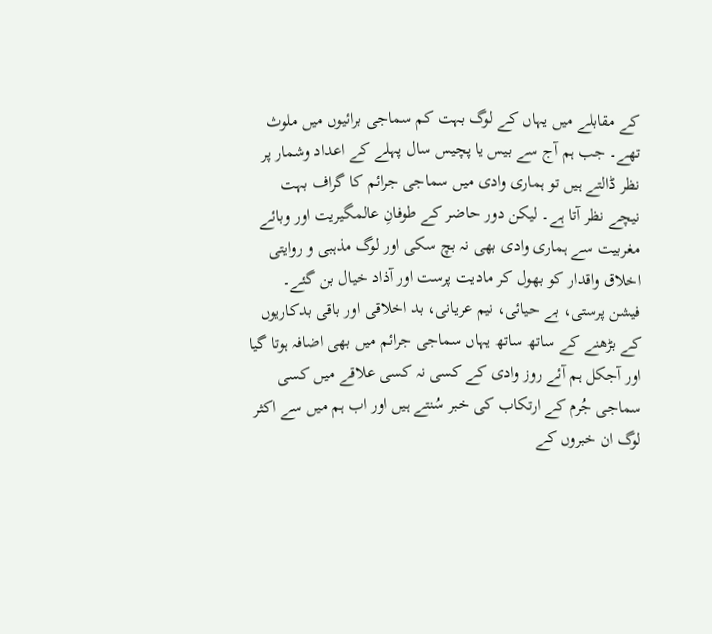کے مقابلے میں یہاں کے لوگ بہت کم سماجی برائیوں میں ملوث تھے۔ جب ہم آج سے بیس یا پچیس سال پہلے کے اعداد وشمار پر نظر ڈالتے ہیں تو ہماری وادی میں سماجی جرائم کا گراف بہت نیچے نظر آتا ہے۔ لیکن دور حاضر کے طوفانِ عالمگیریت اور وبائے مغربیت سے ہماری وادی بھی نہ بچ سکی اور لوگ مذہبی و روایتی اخلاق واقدار کو بھول کر مادیت پرست اور آذاد خیال بن گئے۔ فیشن پرستی، بے حیائی، نیم عریانی، بد اخلاقی اور باقی بدکاریوں کے بڑھنے کے ساتھ ساتھ یہاں سماجی جرائم میں بھی اضافہ ہوتا گیا اور آجکل ہم آئے روز وادی کے کسی نہ کسی علاقے میں کسی سماجی جُرم کے ارتکاب کی خبر سُنتے ہیں اور اب ہم میں سے اکثر لوگ ان خبروں کے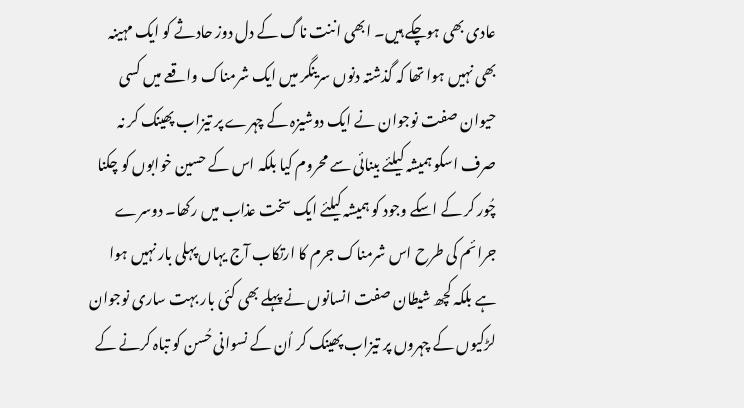عادی بھی ہوچکے ہیں۔ ابھی اننت ناگ کے دل دوز حادثے کو ایک مہینہ بھی نہیں ہوا تھا کہ گذشتہ دنوں سرینگر میں ایک شرمناک واقعے میں کسی حیوان صفت نوجوان نے ایک دوشیزہ کے چہرے پر تیزاب پھینک کر نہ صرف اسکو ہمیشہ کیلئے بینائی سے محروم کیا بلکہ اس کے حسین خوابوں کو چکنا چُور کر کے اسکے وجود کو ہمیشہ کیلئے ایک سخت عذاب میں رکھا۔ دوسرے جرائم کی طرح اس شرمناک جرم کا ارتکاب آج یہاں پہلی بار نہیں ہوا ہے بلکہ کچھ شیطان صفت انسانوں نے پہلے بھی کئی بار بہت ساری نوجوان لڑکیوں کے چہروں پر تیزاب پھینک کر اُن کے نسوانی حُسن کو تباہ کرنے کے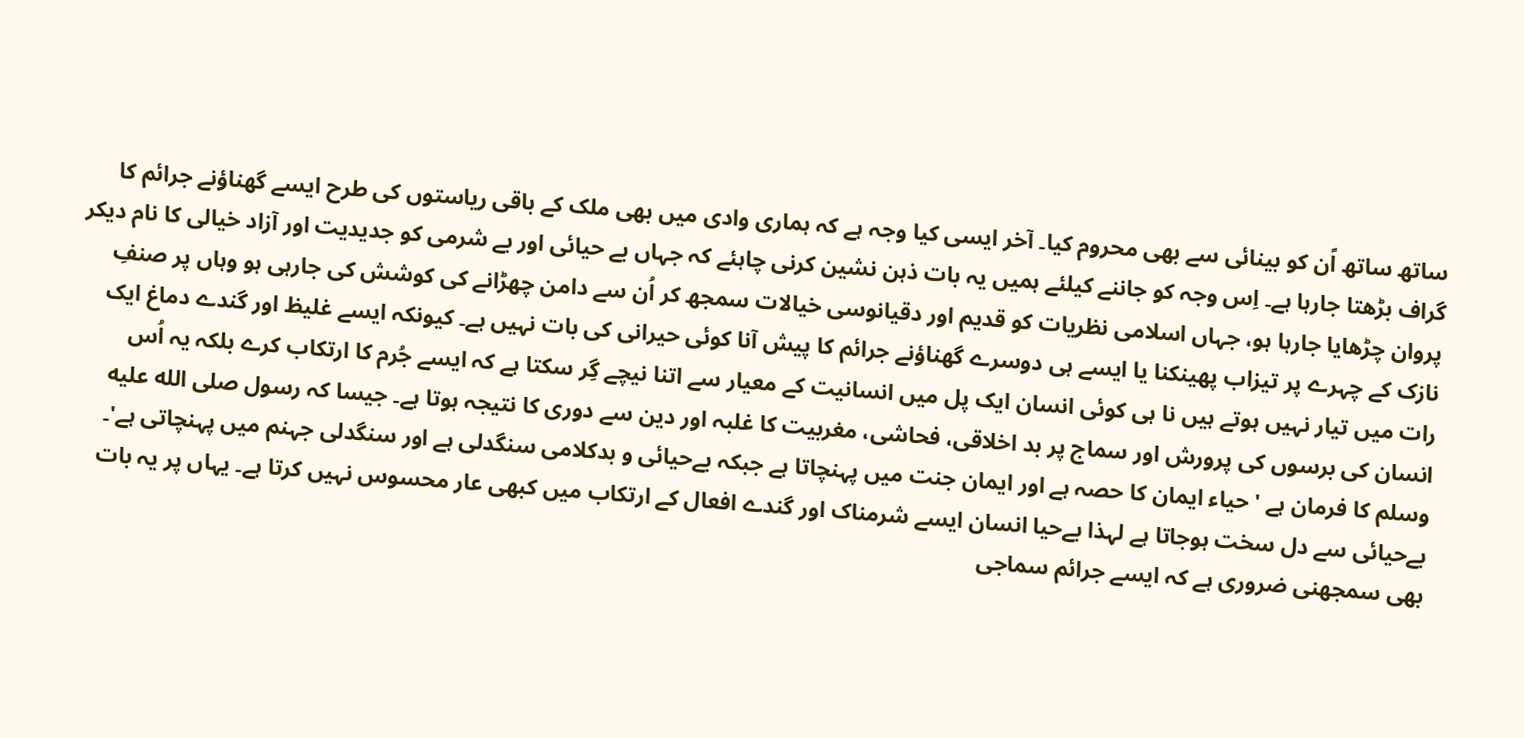ساتھ ساتھ اًن کو بینائی سے بھی محروم کیا۔ آخر ایسی کیا وجہ ہے کہ ہماری وادی میں بھی ملک کے باقی ریاستوں کی طرح ایسے گھناؤنے جرائم کا گراف بڑھتا جارہا ہے۔ اِس وجہ کو جاننے کیلئے ہمیں یہ بات ذہن نشین کرنی چاہئے کہ جہاں بے حیائی اور بے شرمی کو جدیدیت اور آزاد خیالی کا نام دیکر پروان چڑھایا جارہا ہو، جہاں اسلامی نظریات کو قدیم اور دقیانوسی خیالات سمجھ کر اُن سے دامن چھڑانے کی کوشش کی جارہی ہو وہاں پر صنفِ نازک کے چہرے پر تیزاب پھینکنا یا ایسے ہی دوسرے گھناؤنے جرائم کا پیش آنا کوئی حیرانی کی بات نہیں ہے۔ کیونکہ ایسے غلیظ اور گندے دماغ ایک رات میں تیار نہیں ہوتے ہیں نا ہی کوئی انسان ایک پل میں انسانیت کے معیار سے اتنا نیچے گِر سکتا ہے کہ ایسے جُرم کا ارتکاب کرے بلکہ یہ اُس انسان کی برسوں کی پرورش اور سماج پر بد اخلاقی، فحاشی، مغربیت کا غلبہ اور دین سے دوری کا نتیجہ ہوتا ہے۔ جیسا کہ رسول صلى الله عليه وسلم کا فرمان ہے ' حیاء ایمان کا حصہ ہے اور ایمان جنت میں پہنچاتا ہے جبکہ بےحیائی و بدکلامی سنگدلی ہے اور سنگدلی جہنم میں پہنچاتی ہے'۔ بےحیائی سے دل سخت ہوجاتا ہے لہذا بےحیا انسان ایسے شرمناک اور گندے افعال کے ارتکاب میں کبھی عار محسوس نہیں کرتا ہے۔ یہاں پر یہ بات بھی سمجھنی ضروری ہے کہ ایسے جرائم سماجی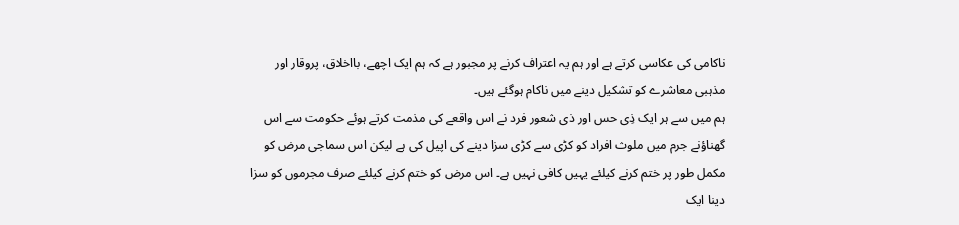ناکامی کی عکاسی کرتے ہے اور ہم یہ اعتراف کرنے پر مجبور ہے کہ ہم ایک اچھے، بااخلاق، پروقار اور مذہبی معاشرے کو تشکیل دینے میں ناکام ہوگئے ہیں۔
ہم میں سے ہر ایک ذِی حس اور ذی شعور فرد نے اس واقعے کی مذمت کرتے ہوئے حکومت سے اس گھناؤنے جرم میں ملوث افراد کو کڑی سے کڑی سزا دینے کی اپیل کی ہے لیکن اس سماجی مرض کو مکمل طور پر ختم کرنے کیلئے یہیں کافی نہیں ہے۔ اس مرض کو ختم کرنے کیلئے صرف مجرموں کو سزا دینا ایک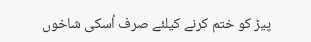پیڑ کو ختم کرنے کیلئے صرف اُسکی شاخوں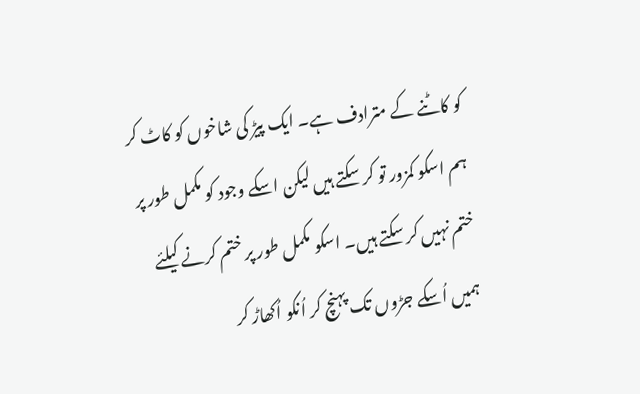کو کاٹنے کے مترادف ہے۔ ایک پیڑ کی شاخوں کو کاٹ کر ہم اسکو کمزور تو کر سکتے ہیں لیکن اسکے وجود کو مکمل طور پر ختم نہیں کر سکتے ہیں۔ اسکو مکمل طور پر ختم کرنے کیلئے ہمیں اُسکے جڑوں تک پہنچ کر اُنکو اُکھاڑ کر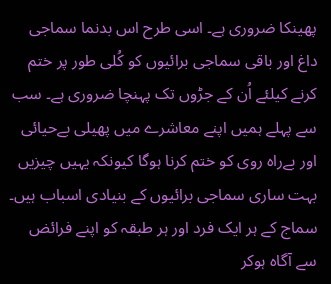پھینکا ضروری ہے۔ اسی طرح اس بدنما سماجی داغ اور باقی سماجی برائیوں کو کُلی طور پر ختم کرنے کیلئے اُن کے جڑوں تک پہنچا ضروری ہے۔ سب سے پہلے ہمیں اپنے معاشرے میں پھیلی بےحیائی اور بےراہ روی کو ختم کرنا ہوگا کیونکہ یہیں چیزیں بہت ساری سماجی برائیوں کے بنیادی اسباب ہیں۔ سماج کے ہر ایک فرد اور ہر طبقہ کو اپنے فرائض سے آگاہ ہوکر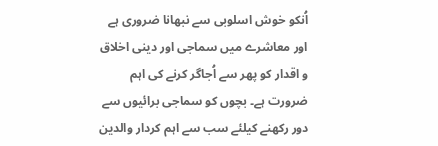اُنکو خوش اسلوبی سے نبھانا ضروری ہے اور معاشرے میں سماجی اور دینی اخلاق و اقدار کو پھر سے اُجاگر کرنے کی اہم ضرورت ہے۔ بچوں کو سماجی برائیوں سے دور رکھنے کیلئے سب سے اہم کردار والدین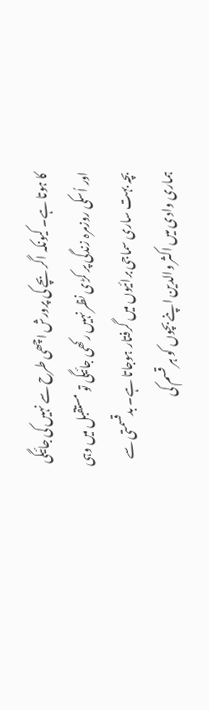کا ہوتا ہے۔ کیونکہ اگر بچے کی پرورش اچھی طرح سے نہیں کی جائیگی اور اُسکی روزمرہ زندگی پر کڑی نظر نہیں رکھی جائیگی تو مستقبل میں وہی بچہ بہت ساری سماجی برائیوں میں گرفتار ہوجاتا ہے۔ بدقسمتی سے ہماری وادی میں اکثر والدین اپنے بچوں کو ہر قسم کی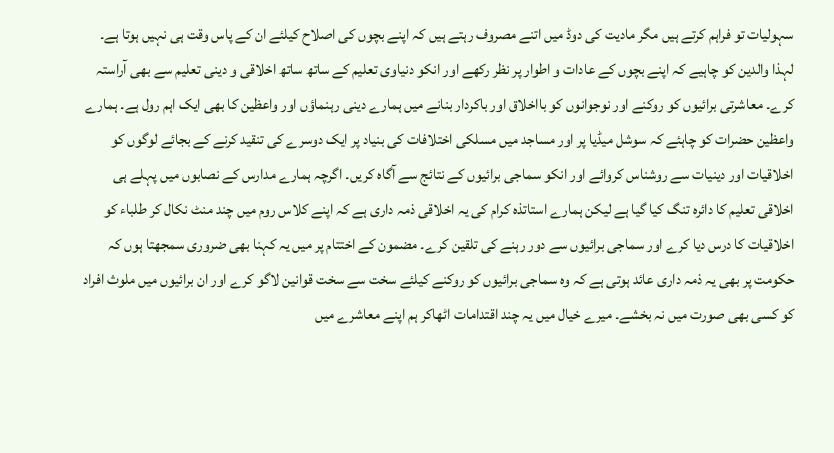سہولیات تو فراہم کرتے ہیں مگر مادیت کی دوڈ میں اتنے مصروف رہتے ہیں کہ اپنے بچوں کی اصلاح کیلئے ان کے پاس وقت ہی نہیں ہوتا ہے۔ لہذا والدین کو چاہیے کہ اپنے بچوں کے عادات و اطوار پر نظر رکھے اور انکو دنیاوی تعلیم کے ساتھ ساتھ اخلاقی و دینی تعلیم سے بھی آراستہ کرے۔ معاشرتی برائیوں کو روکنے اور نوجوانوں کو بااخلاق اور باکردار بنانے میں ہمارے دینی رہنماؤں اور واعظین کا بھی ایک اہم رول ہے۔ ہمارے واعظین حضرات کو چاہئے کہ سوشل میڈیا پر اور مساجد میں مسلکی اختلافات کی بنیاد پر ایک دوسرے کی تنقید کرنے کے بجائے لوگوں کو اخلاقیات اور دینیات سے روشناس کروائے اور انکو سماجی برائیوں کے نتائج سے آگاہ کریں۔ اگرچہ ہمارے مدارس کے نصابوں میں پہلے ہی اخلاقی تعلیم کا دائرہ تنگ کیا گیا ہے لیکن ہمارے استاتذہ کرام کی یہ اخلاقی ذمہ داری ہے کہ اپنے کلاس روم میں چند منٹ نکال کر طلباء کو اخلاقیات کا درس دیا کرے اور سماجی برائیوں سے دور رہنے کی تلقین کرے۔ مضمون کے اختتام پر میں یہ کہنا بھی ضروری سمجھتا ہوں کہ حکومت پر بھی یہ ذمہ داری عائد ہوتی ہے کہ وہ سماجی برائیوں کو روکنے کیلئے سخت سے سخت قوانین لاگو کرے اور ان برائیوں میں ملوث افراد کو کسی بھی صورت میں نہ بخشے۔ میرے خیال میں یہ چند اقتدامات اٹھاکر ہم اپنے معاشرے میں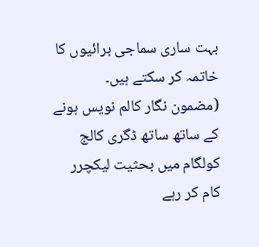بہت ساری سماجی برائیوں کا خاتمہ کر سکتے ہیں۔
(مضمون نگار کالم نویس ہونے کے ساتھ ساتھ ڈگری کالج کولگام میں بحثیت لیکچرر کام کر رہے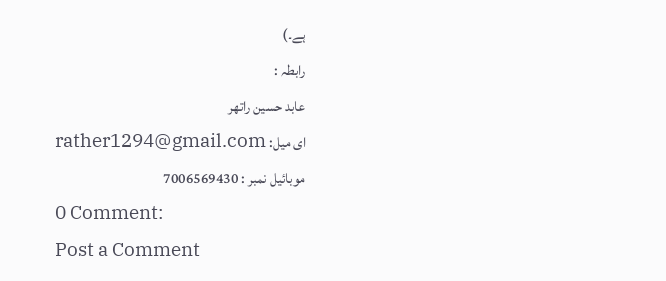ہے۔)
رابطہ :
عابد حسین راتھر
ای میل: rather1294@gmail.com
موبائیل نمبر : 7006569430
0 Comment:
Post a Comment